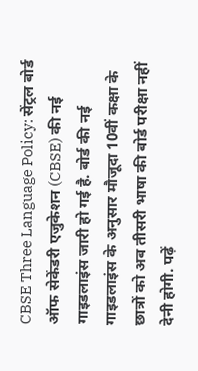CBSE Three Language Policy: सेंट्रल बोर्ड ऑफ सेकेंडरी एजुकेशन (CBSE) की नई गाइडलाइंस जारी हो गई है. बोर्ड की नई गाइडलाइंस के अनुसार मौजूदा 10वीं कक्षा के छात्रों को अब तीसरी भाषा की बोर्ड परीक्षा नहीं देनी होगी. पढ़ें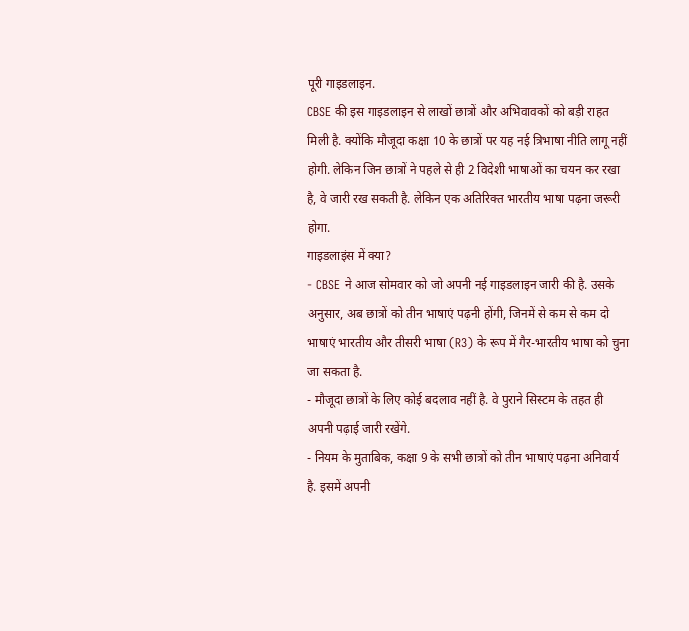पूरी गाइडलाइन.
CBSE की इस गाइडलाइन से लाखों छात्रों और अभिवावकों को बड़ी राहत मिली है. क्योंकि मौजूदा कक्षा 10 के छात्रों पर यह नई त्रिभाषा नीति लागू नहीं होगी. लेकिन जिन छात्रों ने पहले से ही 2 विदेशी भाषाओं का चयन कर रखा है, वे जारी रख सकती है. लेकिन एक अतिरिक्त भारतीय भाषा पढ़ना जरूरी होगा.
गाइडलाइंस में क्या?
- CBSE ने आज सोमवार को जो अपनी नई गाइडलाइन जारी की है. उसके अनुसार, अब छात्रों को तीन भाषाएं पढ़नी होंगी, जिनमें से कम से कम दो भाषाएं भारतीय और तीसरी भाषा (R3) के रूप में गैर-भारतीय भाषा को चुना जा सकता है.
- मौजूदा छात्रों के लिए कोई बदलाव नहीं है. वे पुराने सिस्टम के तहत ही अपनी पढ़ाई जारी रखेंगे.
- नियम के मुताबिक, कक्षा 9 के सभी छात्रों को तीन भाषाएं पढ़ना अनिवार्य है. इसमें अपनी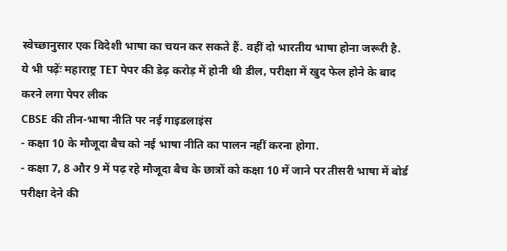स्वेच्छानुसार एक विदेशी भाषा का चयन कर सकते हैं. वहीं दो भारतीय भाषा होना जरूरी है.
ये भी पढ़ेंः महाराष्ट्र TET पेपर की डेढ़ करोड़ में होनी थी डील, परीक्षा में खुद फेल होने के बाद करने लगा पेपर लीक
CBSE की तीन-भाषा नीति पर नई गाइडलाइंस
- कक्षा 10 के मौजूदा बैच को नई भाषा नीति का पालन नहीं करना होगा.
- कक्षा 7, 8 और 9 में पढ़ रहे मौजूदा बैच के छात्रों को कक्षा 10 में जाने पर तीसरी भाषा में बोर्ड परीक्षा देने की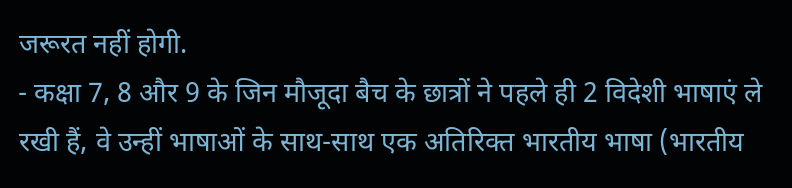जरूरत नहीं होगी.
- कक्षा 7, 8 और 9 के जिन मौजूदा बैच के छात्रों ने पहले ही 2 विदेशी भाषाएं ले रखी हैं, वे उन्हीं भाषाओं के साथ-साथ एक अतिरिक्त भारतीय भाषा (भारतीय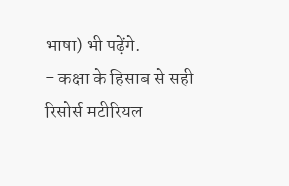भाषा) भी पढ़ेंगे.
- कक्षा के हिसाब से सही रिसोर्स मटीरियल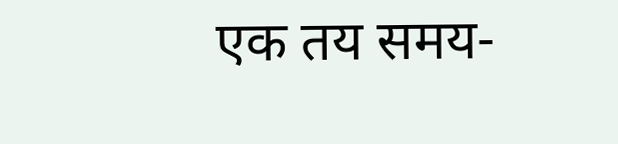एक तय समय-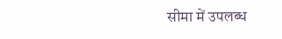सीमा में उपलब्ध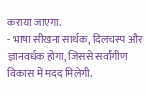कराया जाएगा.
- भाषा सीखना सार्थक, दिलचस्प और ज्ञानवर्धक होगा, जिससे सर्वांगीण विकास में मदद मिलेगी.